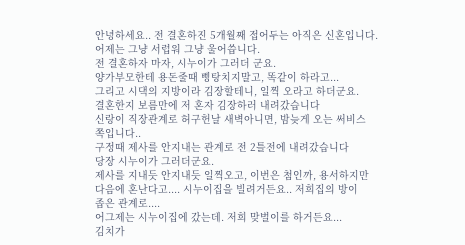안녕하세요.. 전 결혼하진 5개월째 접어두는 아직은 신혼입니다.
어제는 그냥 서럽워 그냥 울어씁니다.
전 결혼하자 마자, 시누이가 그러더 군요.
양가부모한테 용돈줄때 삥탕치지말고, 똑같이 하라고...
그리고 시댁의 지방이라 김장할테니, 일찍 오라고 하더군요.
결혼한지 보름만에 저 혼자 김장하러 내려갔습니다
신랑이 직장관계로 허구헌날 새벽아니면, 밤늦게 오는 써비스
쪽입니다..
구정때 제사를 안지내는 관계로 전 2틀전에 내려갔습니다
당장 시누이가 그러더군요.
제사를 지내듯 안지내듯 일찍오고, 이번은 첨인까, 용서하지만
다음에 혼난다고.... 시누이집을 빌려거든요.. 저희집의 방이
좁은 관계로....
어그제는 시누이집에 갔는데. 저희 맞벌이를 하거든요...
김치가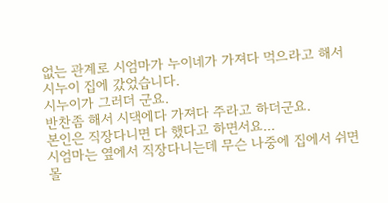없는 관계로 시엄마가 누이네가 가져다 먹으라고 해서
시누이 집에 갔었습니다.
시누이가 그러더 군요.
반찬좀 해서 시댁에다 가져다 주라고 하더군요.
본인은 직장다니면 다 했다고 하면서요...
시엄마는 옆에서 직장다니는데 무슨 나중에 집에서 쉬면 몰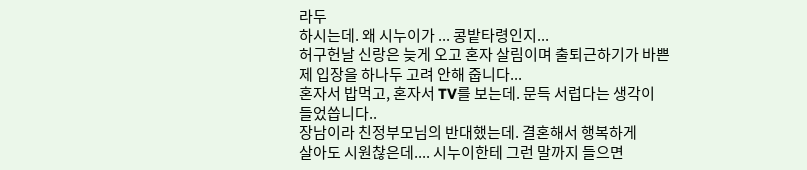라두
하시는데. 왜 시누이가 ... 콩밭타령인지...
허구헌날 신랑은 늦게 오고 혼자 살림이며 출퇴근하기가 바쁜
제 입장을 하나두 고려 안해 줍니다...
혼자서 밥먹고, 혼자서 TV를 보는데. 문득 서럽다는 생각이
들었씁니다..
장남이라 친정부모님의 반대했는데. 결혼해서 행복하게
살아도 시원찮은데.... 시누이한테 그런 말까지 들으면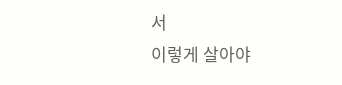서
이렇게 살아야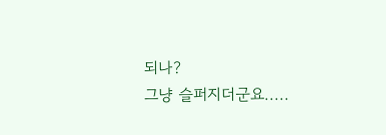되나?
그냥 슬퍼지더군요.....